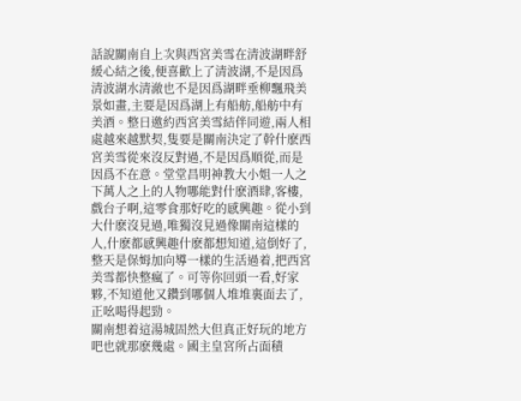話說關南自上次與西宮美雪在清波湖畔舒緩心結之後,便喜歡上了清波湖,不是因爲清波湖水清澈也不是因爲湖畔垂柳飄飛美景如畫,主要是因爲湖上有船舫,船舫中有美酒。整日邀約西宮美雪結伴同遊,兩人相處越來越默契,隻要是關南決定了幹什麽西宮美雪從來沒反對過,不是因爲順從,而是因爲不在意。堂堂昌明神教大小姐一人之下萬人之上的人物哪能對什麽酒肆,客樓,戲台子啊,這零食那好吃的感興趣。從小到大什麽沒見過,唯獨沒見過像關南這樣的人,什麽都感興趣什麽都想知道,這倒好了,整天是保姆加向導一樣的生活過着,把西宮美雪都快整瘋了。可等你回頭一看,好家夥,不知道他又鑽到哪個人堆堆裏面去了,正吆喝得起勁。
關南想着這湯城固然大但真正好玩的地方吧也就那麽幾處。國主皇宮所占面積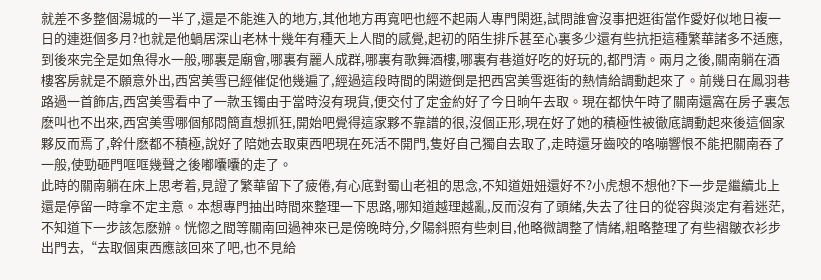就差不多整個湯城的一半了,還是不能進入的地方,其他地方再寬吧也經不起兩人專門閑逛,試問誰會沒事把逛街當作愛好似地日複一日的連逛個多月?也就是他蝸居深山老林十幾年有種天上人間的感覺,起初的陌生排斥甚至心裏多少還有些抗拒這種繁華諸多不适應,到後來完全是如魚得水一般,哪裏是廟會,哪裏有麗人成群,哪裏有歌舞酒樓,哪裏有巷道好吃的好玩的,都門清。兩月之後,關南躺在酒樓客房就是不願意外出,西宮美雪已經催促他幾遍了,經過這段時間的閑遊倒是把西宮美雪逛街的熱情給調動起來了。前幾日在鳳羽巷路過一首飾店,西宮美雪看中了一款玉镯由于當時沒有現貨,便交付了定金約好了今日晌午去取。現在都快午時了關南還窩在房子裏怎麽叫也不出來,西宮美雪哪個郁悶簡直想抓狂,開始吧覺得這家夥不靠譜的很,沒個正形,現在好了她的積極性被徹底調動起來後這個家夥反而焉了,幹什麽都不積極,說好了陪她去取東西吧現在死活不開門,隻好自己獨自去取了,走時還牙齒咬的咯嘣響恨不能把關南吞了一般,使勁砸門哐哐幾聲之後嘟囔囔的走了。
此時的關南躺在床上思考着,見證了繁華留下了疲倦,有心底對蜀山老祖的思念,不知道妞妞還好不?小虎想不想他?下一步是繼續北上還是停留一時拿不定主意。本想專門抽出時間來整理一下思路,哪知道越理越亂,反而沒有了頭緒,失去了往日的從容與淡定有着迷茫,不知道下一步該怎麽辦。恍惚之間等關南回過神來已是傍晚時分,夕陽斜照有些刺目,他略微調整了情緒,粗略整理了有些褶皺衣衫步出門去,“去取個東西應該回來了吧,也不見給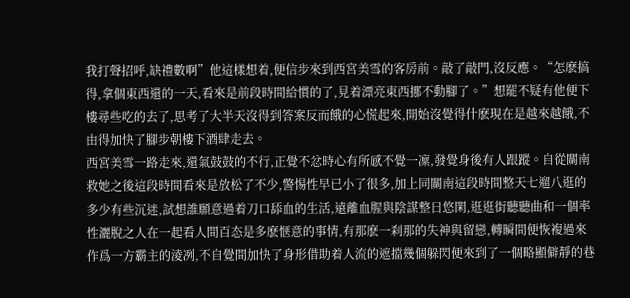我打聲招呼,缺禮數啊”他這樣想着,便信步來到西宮美雪的客房前。敲了敲門,沒反應。“怎麽搞得,拿個東西還的一天,看來是前段時間給慣的了,見着漂亮東西挪不動腳了。”想罷不疑有他便下樓尋些吃的去了,思考了大半天沒得到答案反而餓的心慌起來,開始沒覺得什麽現在是越來越餓,不由得加快了腳步朝樓下酒肆走去。
西宮美雪一路走來,還氣鼓鼓的不行,正覺不忿時心有所感不覺一凜,發覺身後有人跟蹤。自從關南救她之後這段時間看來是放松了不少,警惕性早已小了很多,加上同關南這段時間整天七遛八逛的多少有些沉迷,試想誰願意過着刀口舔血的生活,遠離血腥與陰謀整日悠閑,逛逛街聽聽曲和一個率性灑脫之人在一起看人間百态是多麽惬意的事情,有那麽一刹那的失神與留戀,轉瞬間便恢複過來作爲一方霸主的淩冽,不自覺間加快了身形借助着人流的遮擋幾個躲閃便來到了一個略顯僻靜的巷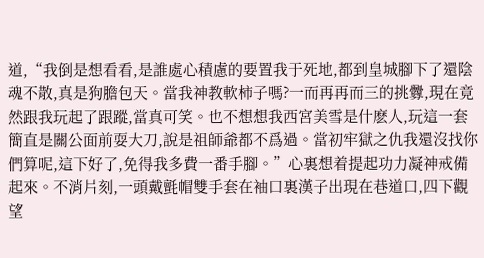道,“我倒是想看看,是誰處心積慮的要置我于死地,都到皇城腳下了還陰魂不散,真是狗膽包天。當我神教軟柿子嗎?一而再再而三的挑釁,現在竟然跟我玩起了跟蹤,當真可笑。也不想想我西宮美雪是什麽人,玩這一套簡直是關公面前耍大刀,說是祖師爺都不爲過。當初牢獄之仇我還沒找你們算呢,這下好了,免得我多費一番手腳。”心裏想着提起功力凝神戒備起來。不消片刻,一頭戴氈帽雙手套在袖口裏漢子出現在巷道口,四下觀望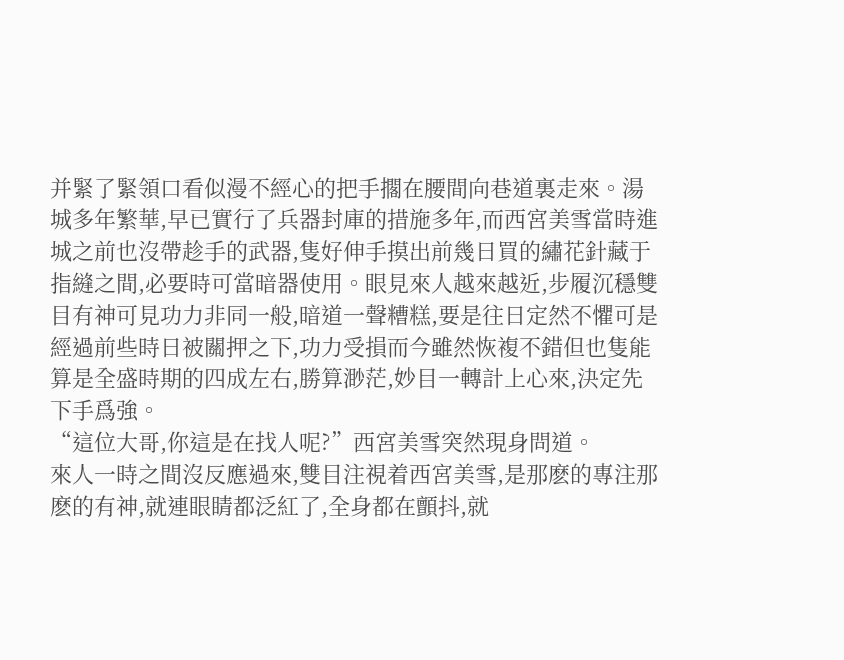并緊了緊領口看似漫不經心的把手擱在腰間向巷道裏走來。湯城多年繁華,早已實行了兵器封庫的措施多年,而西宮美雪當時進城之前也沒帶趁手的武器,隻好伸手摸出前幾日買的繡花針藏于指縫之間,必要時可當暗器使用。眼見來人越來越近,步履沉穩雙目有神可見功力非同一般,暗道一聲糟糕,要是往日定然不懼可是經過前些時日被關押之下,功力受損而今雖然恢複不錯但也隻能算是全盛時期的四成左右,勝算渺茫,妙目一轉計上心來,決定先下手爲強。
“這位大哥,你這是在找人呢?”西宮美雪突然現身問道。
來人一時之間沒反應過來,雙目注視着西宮美雪,是那麽的專注那麽的有神,就連眼睛都泛紅了,全身都在顫抖,就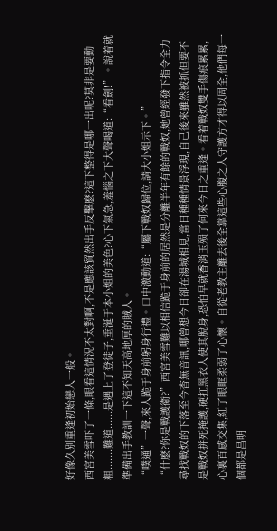好像久别重逢初始戀人一般。
西宮美雪吓了一條,眼看這情況不太對啊,不是應該貿然出手反擊麽?這下整得是哪一出呢?莫非是要動粗.......難道......是遇上了登徒子,垂涎于本小姐的美色?心下氣急,羞惱之下大聲喝道:“看劍!”。說着就準備出手教訓一下這不知天高地厚的賊人。
“噗通”一聲,來人跪于身前躬身行禮。口中激動道:“屬下戰奴歸位,請大小姐示下。”
“什麽?你是戰護衛?”西宮美雪難以相信跪于身前的居然是分離半年有餘的戰奴,她曾經發下指令全力尋找戰奴的下落至今杳無音訊,哪曾想今日卻在湯城相見,當日種種情景浮現,自己後來雖然被抓但要不是戰奴拼死掩護,硬扛黑衣人使其脫身,恐怕早就香消玉殒了何來今日之重逢。看着戰奴雙手傷痕累累,心裏百感交集,紅了眼眶柔弱了心懷。自從老教主離去後全靠這些心腹之人守護方才得以周全,他們每一個都是昌明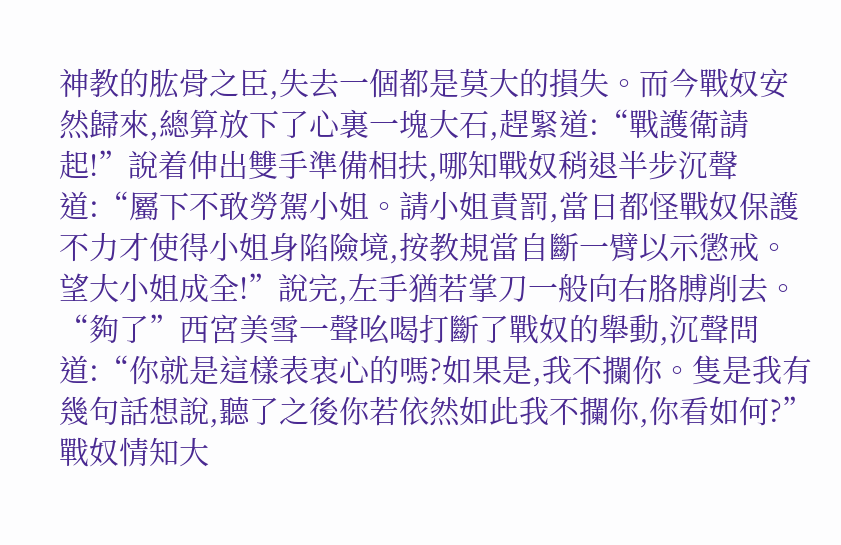神教的肱骨之臣,失去一個都是莫大的損失。而今戰奴安然歸來,總算放下了心裏一塊大石,趕緊道:“戰護衛請起!”說着伸出雙手準備相扶,哪知戰奴稍退半步沉聲道:“屬下不敢勞駕小姐。請小姐責罰,當日都怪戰奴保護不力才使得小姐身陷險境,按教規當自斷一臂以示懲戒。望大小姐成全!”說完,左手猶若掌刀一般向右胳膊削去。
“夠了”西宮美雪一聲吆喝打斷了戰奴的舉動,沉聲問道:“你就是這樣表衷心的嗎?如果是,我不攔你。隻是我有幾句話想說,聽了之後你若依然如此我不攔你,你看如何?”戰奴情知大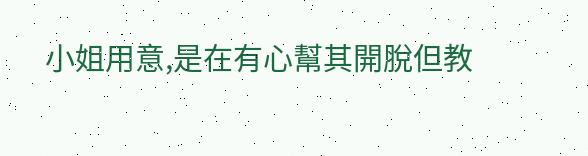小姐用意,是在有心幫其開脫但教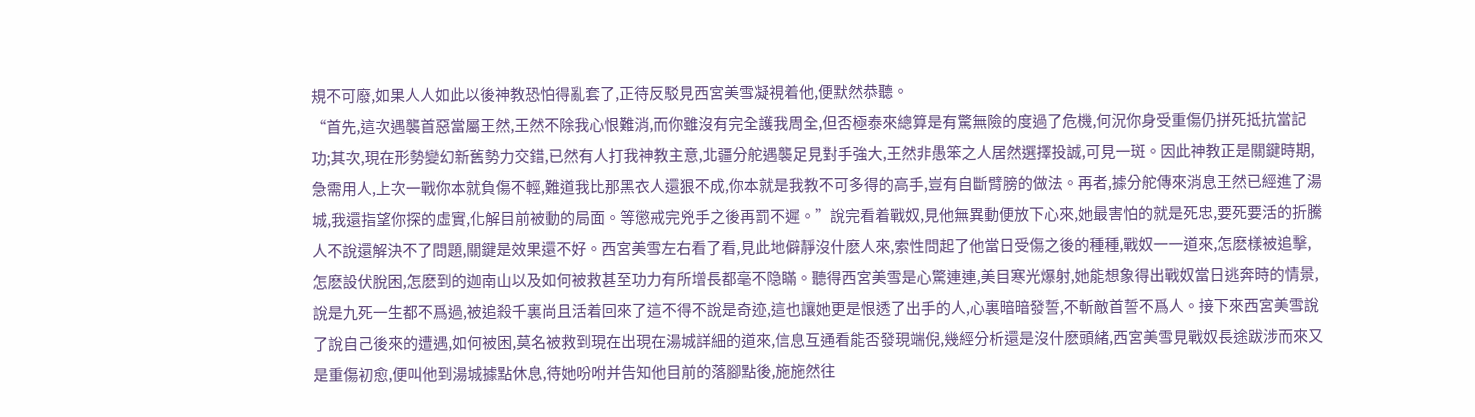規不可廢,如果人人如此以後神教恐怕得亂套了,正待反駁見西宮美雪凝視着他,便默然恭聽。
“首先,這次遇襲首惡當屬王然,王然不除我心恨難消,而你雖沒有完全護我周全,但否極泰來總算是有驚無險的度過了危機,何況你身受重傷仍拼死抵抗當記功;其次,現在形勢變幻新舊勢力交錯,已然有人打我神教主意,北疆分舵遇襲足見對手強大,王然非愚笨之人居然選擇投誠,可見一斑。因此神教正是關鍵時期,急需用人,上次一戰你本就負傷不輕,難道我比那黑衣人還狠不成,你本就是我教不可多得的高手,豈有自斷臂膀的做法。再者,據分舵傳來消息王然已經進了湯城,我還指望你探的虛實,化解目前被動的局面。等懲戒完兇手之後再罰不遲。”說完看着戰奴,見他無異動便放下心來,她最害怕的就是死忠,要死要活的折騰人不說還解決不了問題,關鍵是效果還不好。西宮美雪左右看了看,見此地僻靜沒什麽人來,索性問起了他當日受傷之後的種種,戰奴一一道來,怎麽樣被追擊,怎麽設伏脫困,怎麽到的迦南山以及如何被救甚至功力有所增長都毫不隐瞞。聽得西宮美雪是心驚連連,美目寒光爆射,她能想象得出戰奴當日逃奔時的情景,說是九死一生都不爲過,被追殺千裏尚且活着回來了這不得不說是奇迹,這也讓她更是恨透了出手的人,心裏暗暗發誓,不斬敵首誓不爲人。接下來西宮美雪說了說自己後來的遭遇,如何被困,莫名被救到現在出現在湯城詳細的道來,信息互通看能否發現端倪,幾經分析還是沒什麽頭緒,西宮美雪見戰奴長途跋涉而來又是重傷初愈,便叫他到湯城據點休息,待她吩咐并告知他目前的落腳點後,施施然往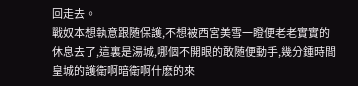回走去。
戰奴本想執意跟随保護,不想被西宮美雪一瞪便老老實實的休息去了,這裏是湯城,哪個不開眼的敢随便動手,幾分鍾時間皇城的護衛啊暗衛啊什麽的來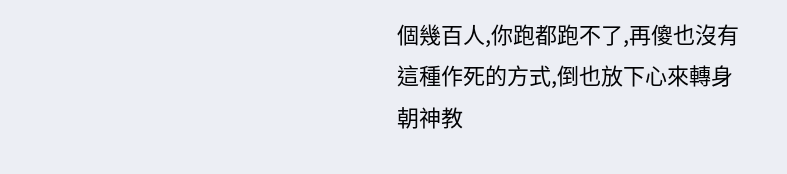個幾百人,你跑都跑不了,再傻也沒有這種作死的方式,倒也放下心來轉身朝神教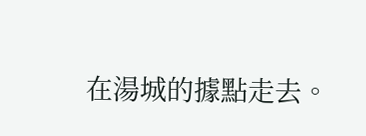在湯城的據點走去。